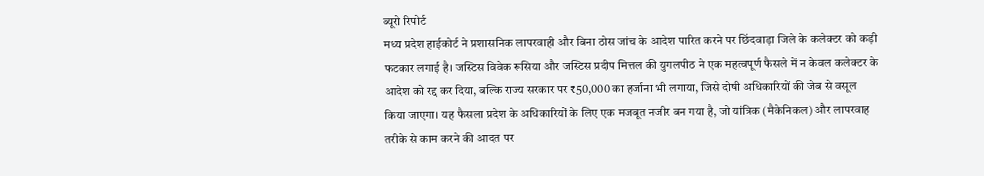ब्यूरो रिपोर्ट
मध्य प्रदेश हाईकोर्ट ने प्रशासनिक लापरवाही और बिना ठोस जांच के आदेश पारित करने पर छिंदवाड़ा जिले के कलेक्टर को कड़ी फटकार लगाई है। जस्टिस विवेक रूसिया और जस्टिस प्रदीप मित्तल की युगलपीठ ने एक महत्वपूर्ण फैसले में न केवल कलेक्टर के आदेश को रद्द कर दिया, बल्कि राज्य सरकार पर ₹50,000 का हर्जाना भी लगाया, जिसे दोषी अधिकारियों की जेब से वसूल किया जाएगा। यह फैसला प्रदेश के अधिकारियों के लिए एक मजबूत नजीर बन गया है, जो यांत्रिक (मैकेनिकल) और लापरवाह तरीके से काम करने की आदत पर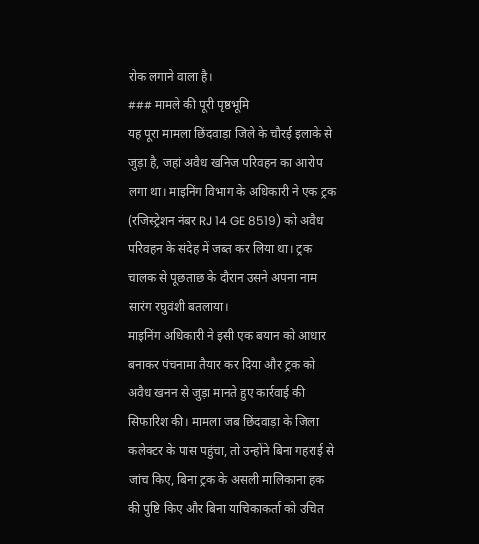रोक लगाने वाला है।
### मामले की पूरी पृष्ठभूमि
यह पूरा मामला छिंदवाड़ा जिले के चौरई इलाके से जुड़ा है, जहां अवैध खनिज परिवहन का आरोप लगा था। माइनिंग विभाग के अधिकारी ने एक ट्रक (रजिस्ट्रेशन नंबर RJ 14 GE 8519) को अवैध परिवहन के संदेह में जब्त कर लिया था। ट्रक चालक से पूछताछ के दौरान उसने अपना नाम सारंग रघुवंशी बतलाया।
माइनिंग अधिकारी ने इसी एक बयान को आधार बनाकर पंचनामा तैयार कर दिया और ट्रक को अवैध खनन से जुड़ा मानते हुए कार्रवाई की सिफारिश की। मामला जब छिंदवाड़ा के जिला कलेक्टर के पास पहुंचा, तो उन्होंने बिना गहराई से जांच किए, बिना ट्रक के असली मालिकाना हक की पुष्टि किए और बिना याचिकाकर्ता को उचित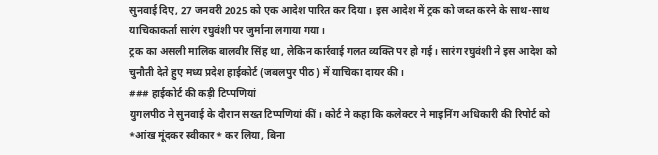सुनवाई दिए, 27 जनवरी 2025 को एक आदेश पारित कर दिया। इस आदेश में ट्रक को जब्त करने के साथ-साथ याचिकाकर्ता सारंग रघुवंशी पर जुर्माना लगाया गया।
ट्रक का असली मालिक बालवीर सिंह था, लेकिन कार्रवाई गलत व्यक्ति पर हो गई। सारंग रघुवंशी ने इस आदेश को चुनौती देते हुए मध्य प्रदेश हाईकोर्ट (जबलपुर पीठ) में याचिका दायर की।
### हाईकोर्ट की कड़ी टिप्पणियां
युगलपीठ ने सुनवाई के दौरान सख्त टिप्पणियां कीं। कोर्ट ने कहा कि कलेक्टर ने माइनिंग अधिकारी की रिपोर्ट को *आंख मूंदकर स्वीकार* कर लिया, बिना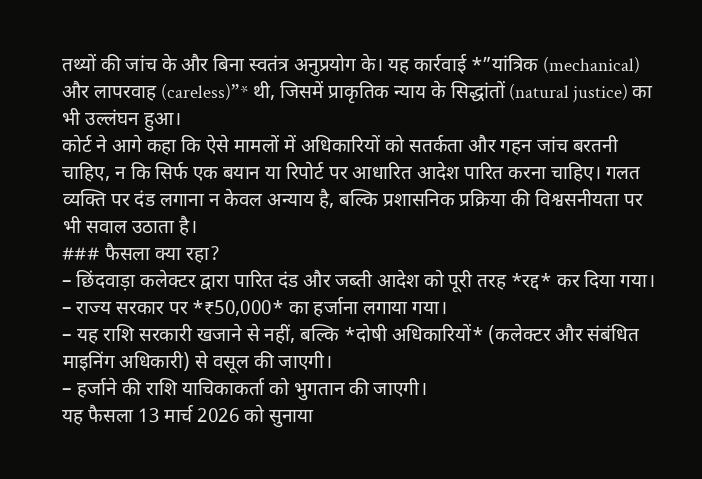तथ्यों की जांच के और बिना स्वतंत्र अनुप्रयोग के। यह कार्रवाई *”यांत्रिक (mechanical) और लापरवाह (careless)”* थी, जिसमें प्राकृतिक न्याय के सिद्धांतों (natural justice) का भी उल्लंघन हुआ।
कोर्ट ने आगे कहा कि ऐसे मामलों में अधिकारियों को सतर्कता और गहन जांच बरतनी चाहिए, न कि सिर्फ एक बयान या रिपोर्ट पर आधारित आदेश पारित करना चाहिए। गलत व्यक्ति पर दंड लगाना न केवल अन्याय है, बल्कि प्रशासनिक प्रक्रिया की विश्वसनीयता पर भी सवाल उठाता है।
### फैसला क्या रहा?
– छिंदवाड़ा कलेक्टर द्वारा पारित दंड और जब्ती आदेश को पूरी तरह *रद्द* कर दिया गया।
– राज्य सरकार पर *₹50,000* का हर्जाना लगाया गया।
– यह राशि सरकारी खजाने से नहीं, बल्कि *दोषी अधिकारियों* (कलेक्टर और संबंधित माइनिंग अधिकारी) से वसूल की जाएगी।
– हर्जाने की राशि याचिकाकर्ता को भुगतान की जाएगी।
यह फैसला 13 मार्च 2026 को सुनाया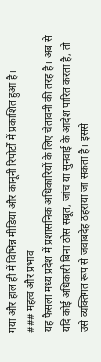गया और हाल ही में विभिन्न मीडिया और कानूनी रिपोर्टों में प्रकाशित हुआ है।
### महत्व और प्रभाव
यह फैसला मध्य प्रदेश में प्रशासनिक अधिकारियों के लिए चेतावनी की तरह है। अब से यदि कोई अधिकारी बिना ठोस सबूत, जांच या सुनवाई के आदेश पारित करता है, तो उसे व्यक्तिगत रूप से जवाबदेह ठहराया जा सकता है। इससे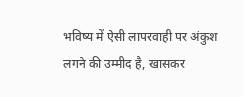भविष्य में ऐसी लापरवाही पर अंकुश लगने की उम्मीद है, खासकर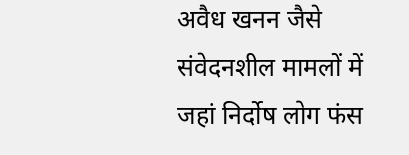अवैध खनन जैसे संवेदनशील मामलों में जहां निर्दोष लोग फंस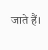जाते हैं।